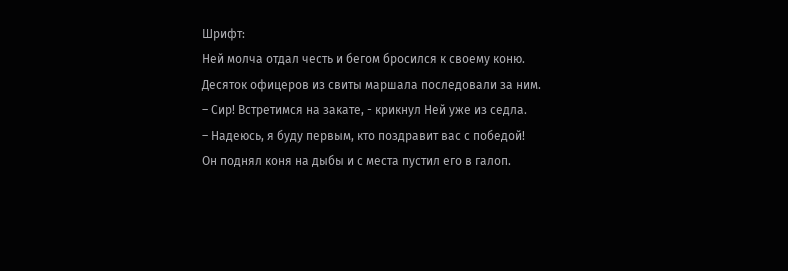Шрифт:
Ней молча отдал честь и бегом бросился к своему коню. Десяток офицеров из свиты маршала последовали за ним.
– Сир! Встретимся на закате, - крикнул Ней уже из седла.
– Надеюсь, я буду первым, кто поздравит вас с победой!
Он поднял коня на дыбы и с места пустил его в галоп.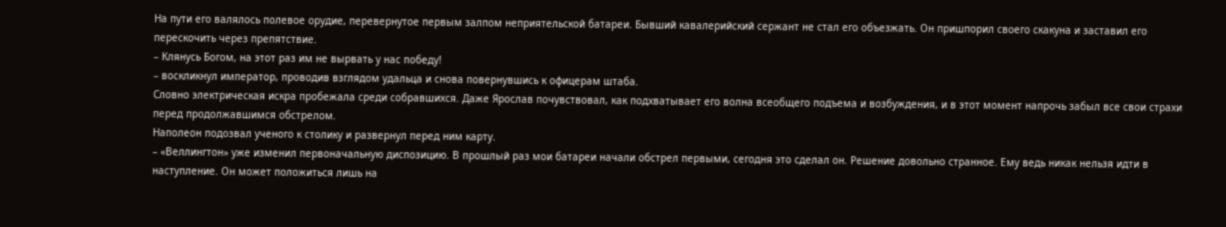На пути его валялось полевое орудие, перевернутое первым залпом неприятельской батареи. Бывший кавалерийский сержант не стал его объезжать. Он пришпорил своего скакуна и заставил его перескочить через препятствие.
– Клянусь Богом, на этот раз им не вырвать у нас победу!
– воскликнул император, проводив взглядом удальца и снова повернувшись к офицерам штаба.
Словно электрическая искра пробежала среди собравшихся. Даже Ярослав почувствовал, как подхватывает его волна всеобщего подъема и возбуждения, и в этот момент напрочь забыл все свои страхи перед продолжавшимся обстрелом.
Наполеон подозвал ученого к столику и развернул перед ним карту.
– «Веллингтон» уже изменил первоначальную диспозицию. В прошлый раз мои батареи начали обстрел первыми, сегодня это сделал он. Решение довольно странное. Ему ведь никак нельзя идти в наступление. Он может положиться лишь на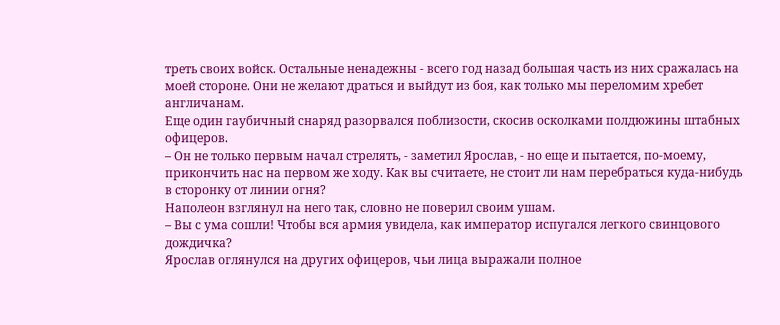треть своих войск. Остальные ненадежны - всего год назад большая часть из них сражалась на моей стороне. Они не желают драться и выйдут из боя, как только мы переломим хребет англичанам.
Еще один гаубичный снаряд разорвался поблизости, скосив осколками полдюжины штабных офицеров.
– Он не только первым начал стрелять, - заметил Ярослав, - но еще и пытается, по-моему, прикончить нас на первом же ходу. Как вы считаете, не стоит ли нам перебраться куда-нибудь в сторонку от линии огня?
Наполеон взглянул на него так, словно не поверил своим ушам.
– Вы с ума сошли! Чтобы вся армия увидела, как император испугался легкого свинцового дождичка?
Ярослав оглянулся на других офицеров, чьи лица выражали полное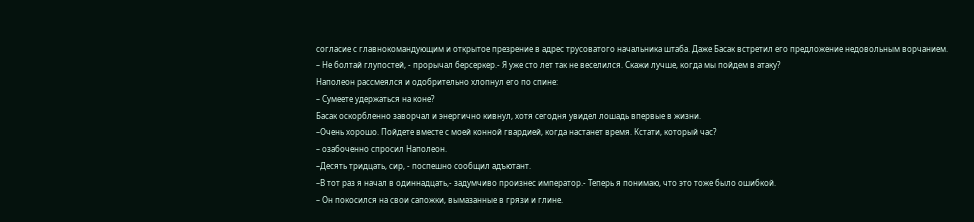согласие с главнокомандующим и открытое презрение в адрес трусоватого начальника штаба. Даже Басак встретил его предложение недовольным ворчанием.
– Не болтай глупостей, - прорычал берсеркер.- Я уже сто лет так не веселился. Скажи лучше, когда мы пойдем в атаку?
Наполеон рассмеялся и одобрительно хлопнул его по спине:
– Сумеете удержаться на коне?
Басак оскорбленно заворчал и энергично кивнул, хотя сегодня увидел лошадь впервые в жизни.
–Очень хорошо. Пойдете вместе с моей конной гвардией, когда настанет время. Кстати, который час?
– озабоченно спросил Наполеон.
–Десять тридцать, сир, - поспешно сообщил адъютант.
–В тот раз я начал в одиннадцать,- задумчиво произнес император.- Теперь я понимаю, что это тоже было ошибкой.
– Он покосился на свои сапожки, вымазанные в грязи и глине.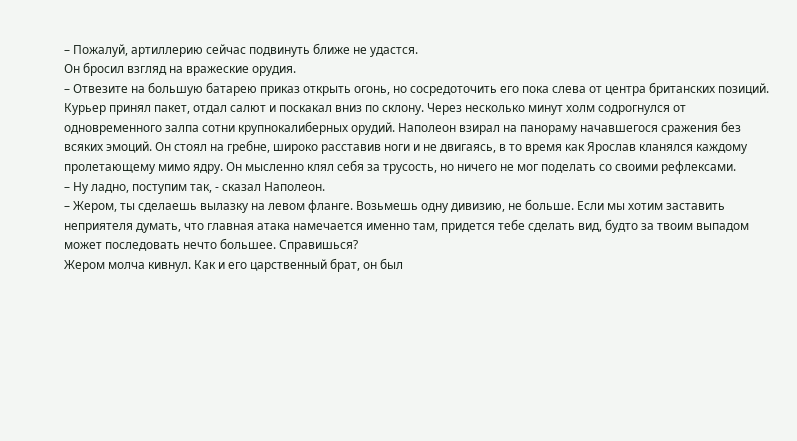– Пожалуй, артиллерию сейчас подвинуть ближе не удастся.
Он бросил взгляд на вражеские орудия.
– Отвезите на большую батарею приказ открыть огонь, но сосредоточить его пока слева от центра британских позиций.
Курьер принял пакет, отдал салют и поскакал вниз по склону. Через несколько минут холм содрогнулся от одновременного залпа сотни крупнокалиберных орудий. Наполеон взирал на панораму начавшегося сражения без всяких эмоций. Он стоял на гребне, широко расставив ноги и не двигаясь, в то время как Ярослав кланялся каждому пролетающему мимо ядру. Он мысленно клял себя за трусость, но ничего не мог поделать со своими рефлексами.
– Ну ладно, поступим так, - сказал Наполеон.
– Жером, ты сделаешь вылазку на левом фланге. Возьмешь одну дивизию, не больше. Если мы хотим заставить неприятеля думать, что главная атака намечается именно там, придется тебе сделать вид, будто за твоим выпадом может последовать нечто большее. Справишься?
Жером молча кивнул. Как и его царственный брат, он был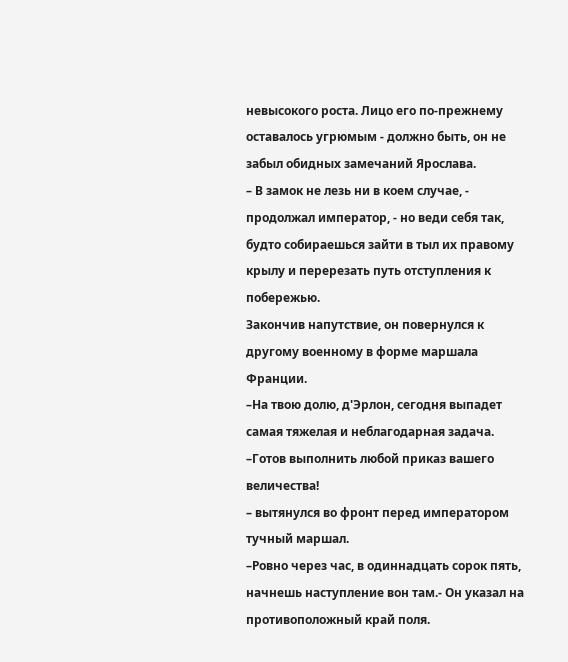невысокого роста. Лицо его по-прежнему оставалось угрюмым - должно быть, он не забыл обидных замечаний Ярослава.
– В замок не лезь ни в коем случае, - продолжал император, - но веди себя так, будто собираешься зайти в тыл их правому крылу и перерезать путь отступления к побережью.
Закончив напутствие, он повернулся к другому военному в форме маршала Франции.
–На твою долю, д'Эрлон, сегодня выпадет самая тяжелая и неблагодарная задача.
–Готов выполнить любой приказ вашего величества!
– вытянулся во фронт перед императором тучный маршал.
–Ровно через час, в одиннадцать сорок пять, начнешь наступление вон там.- Он указал на противоположный край поля.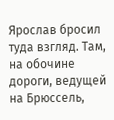Ярослав бросил туда взгляд. Там, на обочине дороги, ведущей на Брюссель,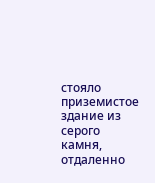стояло приземистое здание из серого камня, отдаленно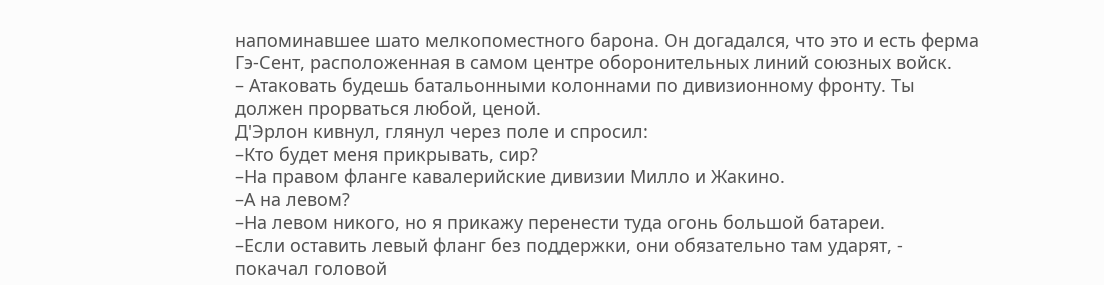напоминавшее шато мелкопоместного барона. Он догадался, что это и есть ферма Гэ-Сент, расположенная в самом центре оборонительных линий союзных войск.
– Атаковать будешь батальонными колоннами по дивизионному фронту. Ты должен прорваться любой, ценой.
Д'Эрлон кивнул, глянул через поле и спросил:
–Кто будет меня прикрывать, сир?
–На правом фланге кавалерийские дивизии Милло и Жакино.
–А на левом?
–На левом никого, но я прикажу перенести туда огонь большой батареи.
–Если оставить левый фланг без поддержки, они обязательно там ударят, - покачал головой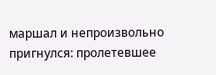маршал и непроизвольно пригнулся: пролетевшее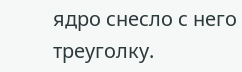ядро снесло с него треуголку.